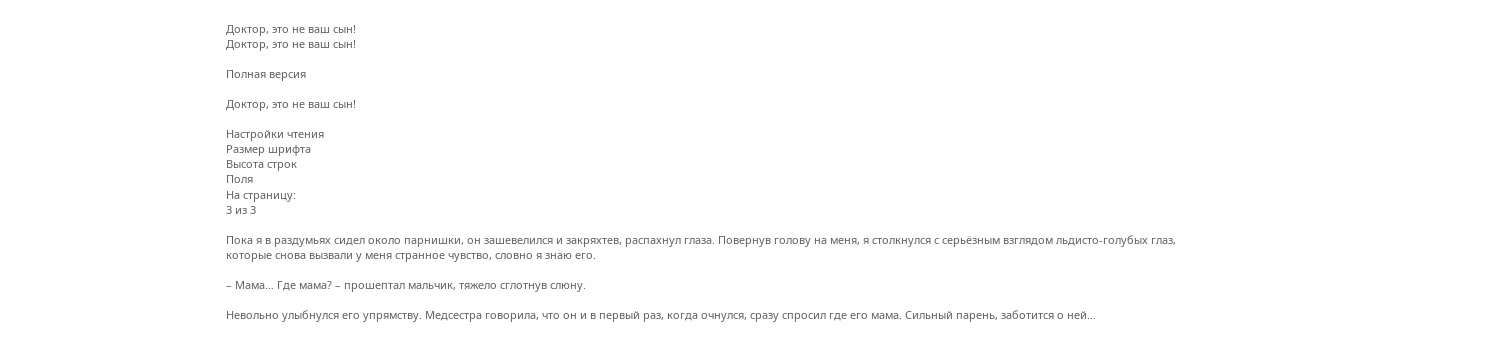Доктор, это не ваш сын!
Доктор, это не ваш сын!

Полная версия

Доктор, это не ваш сын!

Настройки чтения
Размер шрифта
Высота строк
Поля
На страницу:
3 из 3

Пока я в раздумьях сидел около парнишки, он зашевелился и закряхтев, распахнул глаза. Повернув голову на меня, я столкнулся с серьёзным взглядом льдисто-голубых глаз, которые снова вызвали у меня странное чувство, словно я знаю его.

– Мама… Где мама? – прошептал мальчик, тяжело сглотнув слюну.

Невольно улыбнулся его упрямству. Медсестра говорила, что он и в первый раз, когда очнулся, сразу спросил где его мама. Сильный парень, заботится о ней…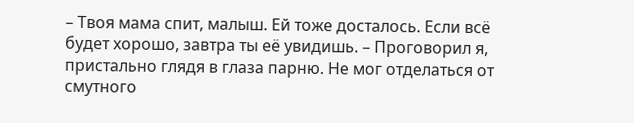– Твоя мама спит, малыш. Ей тоже досталось. Если всё будет хорошо, завтра ты её увидишь. – Проговорил я, пристально глядя в глаза парню. Не мог отделаться от смутного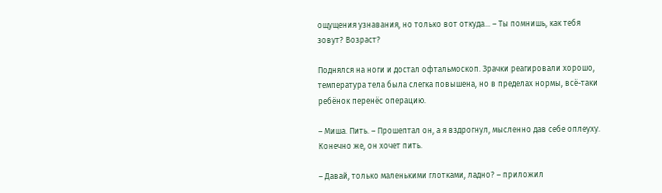ощущения узнавания, но только вот откуда… – Ты помнишь, как тебя зовут? Возраст?

Поднялся на ноги и достал офтальмоскоп. Зрачки реагировали хорошо, температура тела была слегка повышена, но в пределах нормы, всё-таки ребёнок перенёс операцию.

– Миша. Пить. – Прошептал он, а я вздрогнул, мысленно дав себе оплеуху. Конечно же, он хочет пить.

– Давай, только маленькими глотками, ладно? – приложил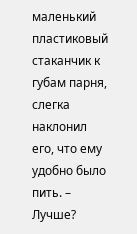маленький пластиковый стаканчик к губам парня, слегка наклонил его, что ему удобно было пить. – Лучше?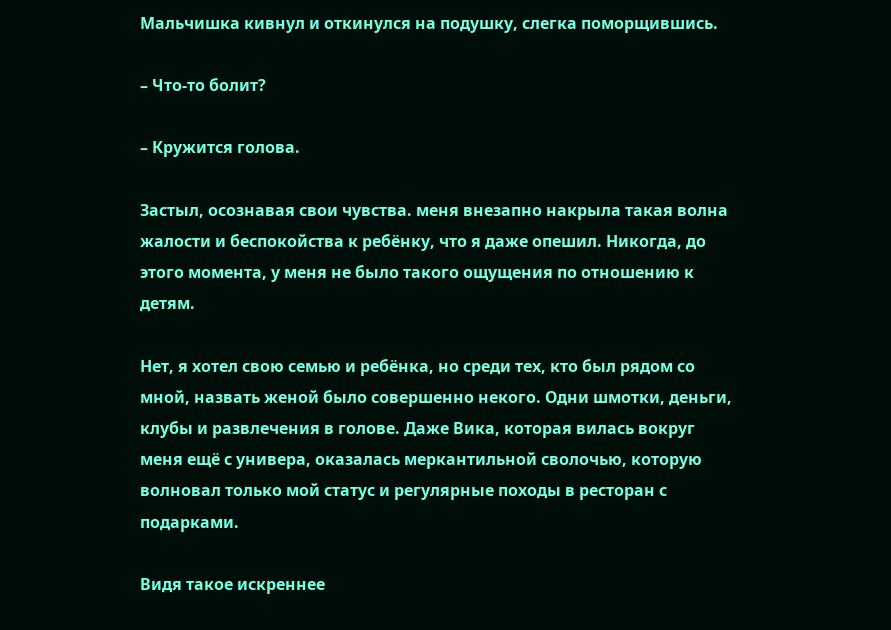Мальчишка кивнул и откинулся на подушку, слегка поморщившись.

– Что-то болит?

– Кружится голова.

Застыл, осознавая свои чувства. меня внезапно накрыла такая волна жалости и беспокойства к ребёнку, что я даже опешил. Никогда, до этого момента, у меня не было такого ощущения по отношению к детям.

Нет, я хотел свою семью и ребёнка, но среди тех, кто был рядом со мной, назвать женой было совершенно некого. Одни шмотки, деньги, клубы и развлечения в голове. Даже Вика, которая вилась вокруг меня ещё с универа, оказалась меркантильной сволочью, которую волновал только мой статус и регулярные походы в ресторан с подарками.

Видя такое искреннее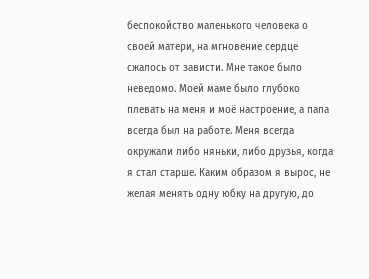беспокойство маленького человека о своей матери, на мгновение сердце сжалось от зависти. Мне такое было неведомо. Моей маме было глубоко плевать на меня и моё настроение, а папа всегда был на работе. Меня всегда окружали либо няньки, либо друзья, когда я стал старше. Каким образом я вырос, не желая менять одну юбку на другую, до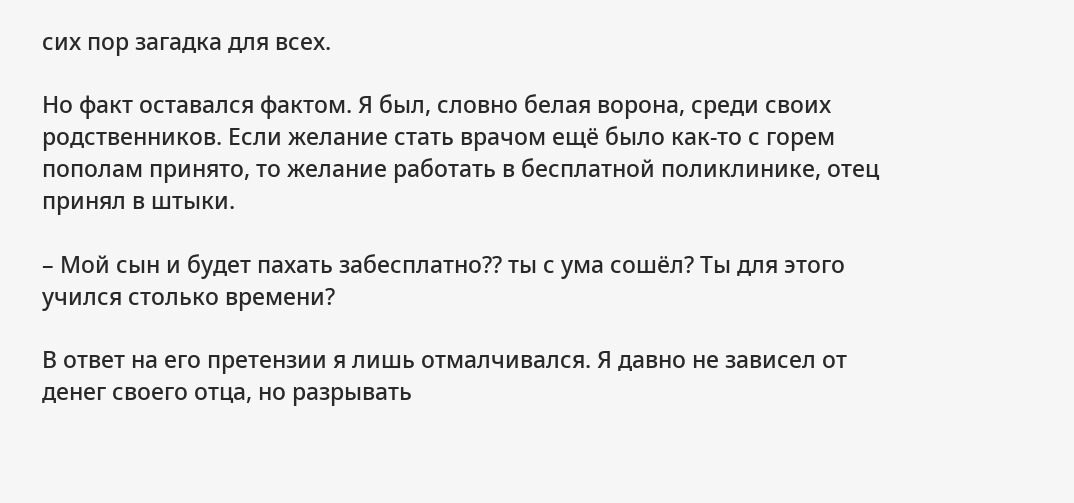сих пор загадка для всех.

Но факт оставался фактом. Я был, словно белая ворона, среди своих родственников. Если желание стать врачом ещё было как-то с горем пополам принято, то желание работать в бесплатной поликлинике, отец принял в штыки.

– Мой сын и будет пахать забесплатно?? ты с ума сошёл? Ты для этого учился столько времени?

В ответ на его претензии я лишь отмалчивался. Я давно не зависел от денег своего отца, но разрывать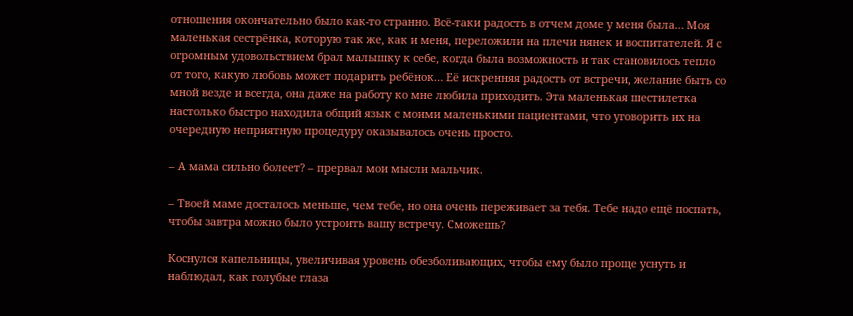отношения окончательно было как-то странно. Всё-таки радость в отчем доме у меня была… Моя маленькая сестрёнка, которую так же, как и меня, переложили на плечи нянек и воспитателей. Я с огромным удовольствием брал малышку к себе, когда была возможность и так становилось тепло от того, какую любовь может подарить ребёнок… Её искренняя радость от встречи, желание быть со мной везде и всегда, она даже на работу ко мне любила приходить. Эта маленькая шестилетка настолько быстро находила общий язык с моими маленькими пациентами, что уговорить их на очередную неприятную процедуру оказывалось очень просто.

– А мама сильно болеет? – прервал мои мысли мальчик.

– Твоей маме досталось меньше, чем тебе, но она очень переживает за тебя. Тебе надо ещё поспать, чтобы завтра можно было устроить вашу встречу. Сможешь?

Коснулся капельницы, увеличивая уровень обезболивающих, чтобы ему было проще уснуть и наблюдал, как голубые глаза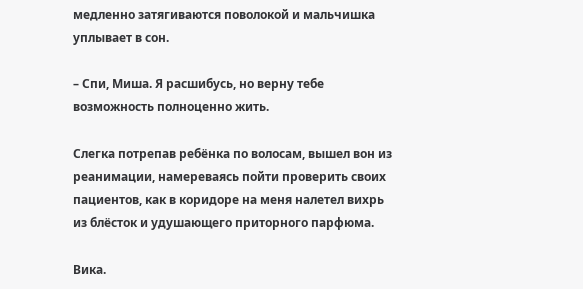медленно затягиваются поволокой и мальчишка уплывает в сон.

– Спи, Миша. Я расшибусь, но верну тебе возможность полноценно жить.

Слегка потрепав ребёнка по волосам, вышел вон из реанимации, намереваясь пойти проверить своих пациентов, как в коридоре на меня налетел вихрь из блёсток и удушающего приторного парфюма.

Вика.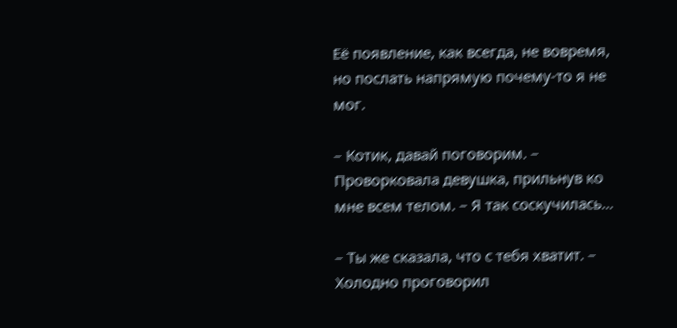Её появление, как всегда, не вовремя, но послать напрямую почему-то я не мог.

– Котик, давай поговорим. – Проворковала девушка, прильнув ко мне всем телом. – Я так соскучилась…

– Ты же сказала, что с тебя хватит. – Холодно проговорил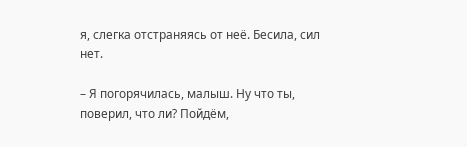я, слегка отстраняясь от неё. Бесила, сил нет.

– Я погорячилась, малыш. Ну что ты, поверил, что ли? Пойдём,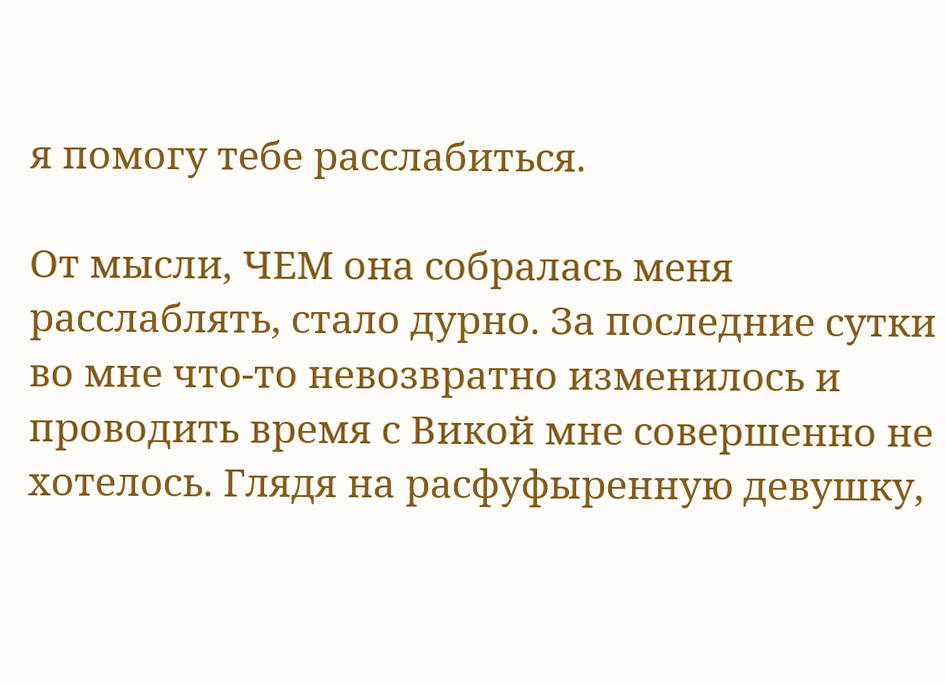я помогу тебе расслабиться.

От мысли, ЧЕМ она собралась меня расслаблять, стало дурно. За последние сутки во мне что-то невозвратно изменилось и проводить время с Викой мне совершенно не хотелось. Глядя на расфуфыренную девушку,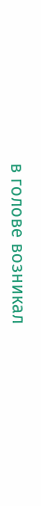в голове возникал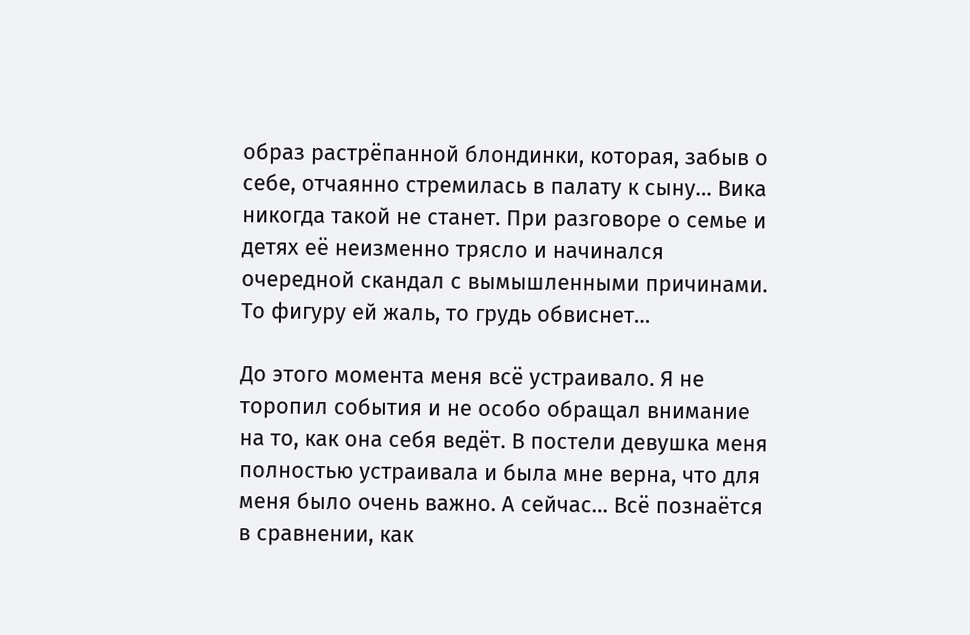образ растрёпанной блондинки, которая, забыв о себе, отчаянно стремилась в палату к сыну… Вика никогда такой не станет. При разговоре о семье и детях её неизменно трясло и начинался очередной скандал с вымышленными причинами. То фигуру ей жаль, то грудь обвиснет…

До этого момента меня всё устраивало. Я не торопил события и не особо обращал внимание на то, как она себя ведёт. В постели девушка меня полностью устраивала и была мне верна, что для меня было очень важно. А сейчас… Всё познаётся в сравнении, как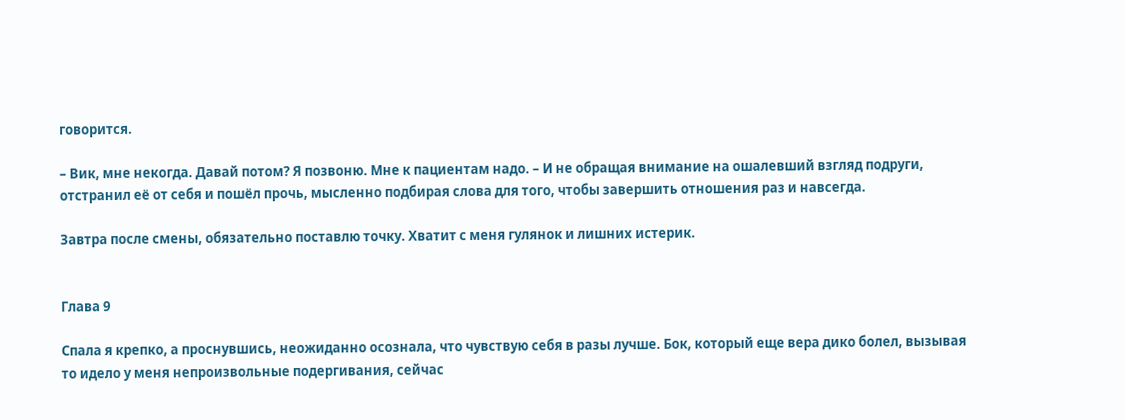говорится.

– Вик, мне некогда. Давай потом? Я позвоню. Мне к пациентам надо. – И не обращая внимание на ошалевший взгляд подруги, отстранил её от себя и пошёл прочь, мысленно подбирая слова для того, чтобы завершить отношения раз и навсегда.

Завтра после смены, обязательно поставлю точку. Хватит с меня гулянок и лишних истерик.


Глава 9

Спала я крепко, а проснувшись, неожиданно осознала, что чувствую себя в разы лучше. Бок, который еще вера дико болел, вызывая то идело у меня непроизвольные подергивания, сейчас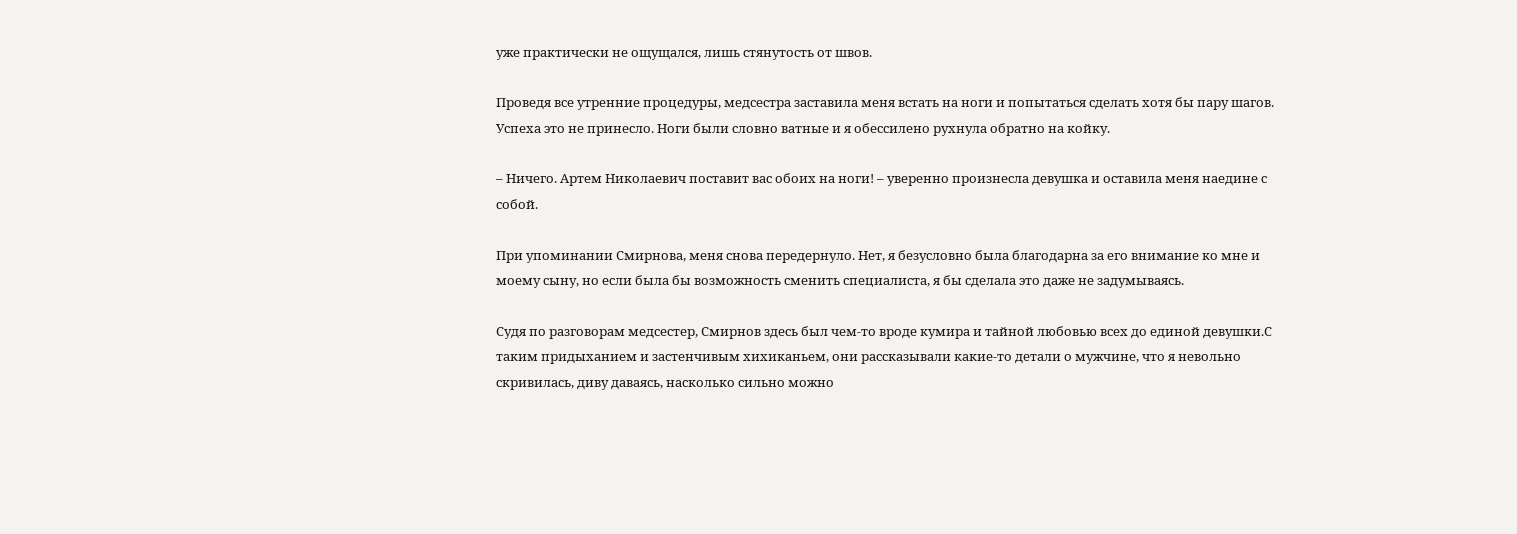уже практически не ощущался, лишь стянутость от швов.

Проведя все утренние процедуры, медсестра заставила меня встать на ноги и попытаться сделать хотя бы пару шагов. Успеха это не принесло. Ноги были словно ватные и я обессилено рухнула обратно на койку.

– Ничего. Артем Николаевич поставит вас обоих на ноги! – уверенно произнесла девушка и оставила меня наедине с собой.

При упоминании Смирнова, меня снова передернуло. Нет, я безусловно была благодарна за его внимание ко мне и моему сыну, но если была бы возможность сменить специалиста, я бы сделала это даже не задумываясь.

Судя по разговорам медсестер, Смирнов здесь был чем-то вроде кумира и тайной любовью всех до единой девушки.С таким придыханием и застенчивым хихиканьем, они рассказывали какие-то детали о мужчине, что я невольно скривилась, диву даваясь, насколько сильно можно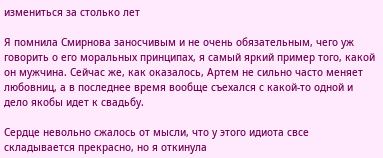измениться за столько лет

Я помнила Смирнова заносчивым и не очень обязательным, чего уж говорить о его моральных принципах, я самый яркий пример того, какой он мужчина. Сейчас же, как оказалось, Артем не сильно часто меняет любовниц, а в последнее время вообще съехался с какой-то одной и дело якобы идет к свадьбу.

Сердце невольно сжалось от мысли, что у этого идиота свсе складывается прекрасно, но я откинула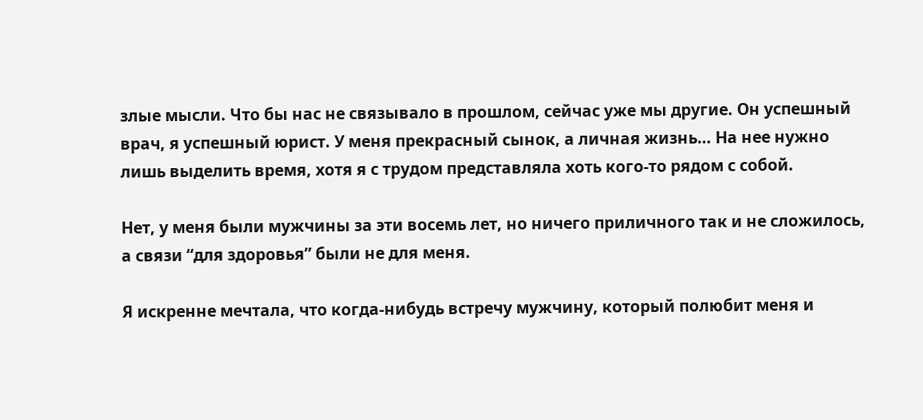злые мысли. Что бы нас не связывало в прошлом, сейчас уже мы другие. Он успешный врач, я успешный юрист. У меня прекрасный сынок, а личная жизнь… На нее нужно лишь выделить время, хотя я с трудом представляла хоть кого-то рядом с собой.

Нет, у меня были мужчины за эти восемь лет, но ничего приличного так и не сложилось, а связи “для здоровья” были не для меня.

Я искренне мечтала, что когда-нибудь встречу мужчину, который полюбит меня и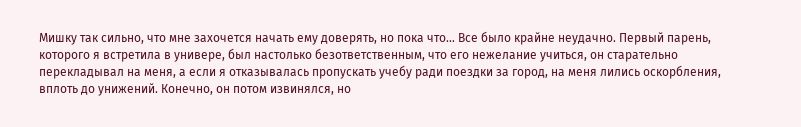Мишку так сильно, что мне захочется начать ему доверять, но пока что… Все было крайне неудачно. Первый парень, которого я встретила в универе, был настолько безответственным, что его нежелание учиться, он старательно перекладывал на меня, а если я отказывалась пропускать учебу ради поездки за город, на меня лились оскорбления, вплоть до унижений. Конечно, он потом извинялся, но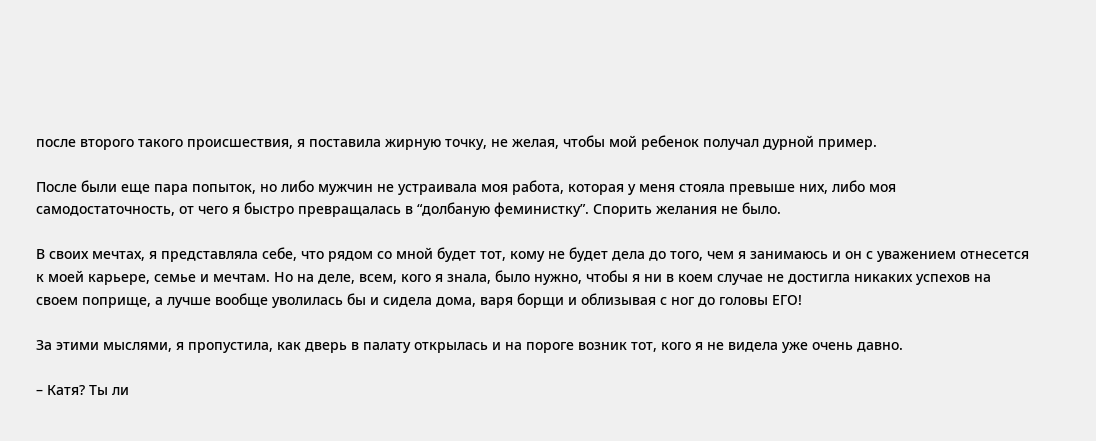после второго такого происшествия, я поставила жирную точку, не желая, чтобы мой ребенок получал дурной пример.

После были еще пара попыток, но либо мужчин не устраивала моя работа, которая у меня стояла превыше них, либо моя самодостаточность, от чего я быстро превращалась в “долбаную феминистку”. Спорить желания не было.

В своих мечтах, я представляла себе, что рядом со мной будет тот, кому не будет дела до того, чем я занимаюсь и он с уважением отнесется к моей карьере, семье и мечтам. Но на деле, всем, кого я знала, было нужно, чтобы я ни в коем случае не достигла никаких успехов на своем поприще, а лучше вообще уволилась бы и сидела дома, варя борщи и облизывая с ног до головы ЕГО!

За этими мыслями, я пропустила, как дверь в палату открылась и на пороге возник тот, кого я не видела уже очень давно.

– Катя? Ты ли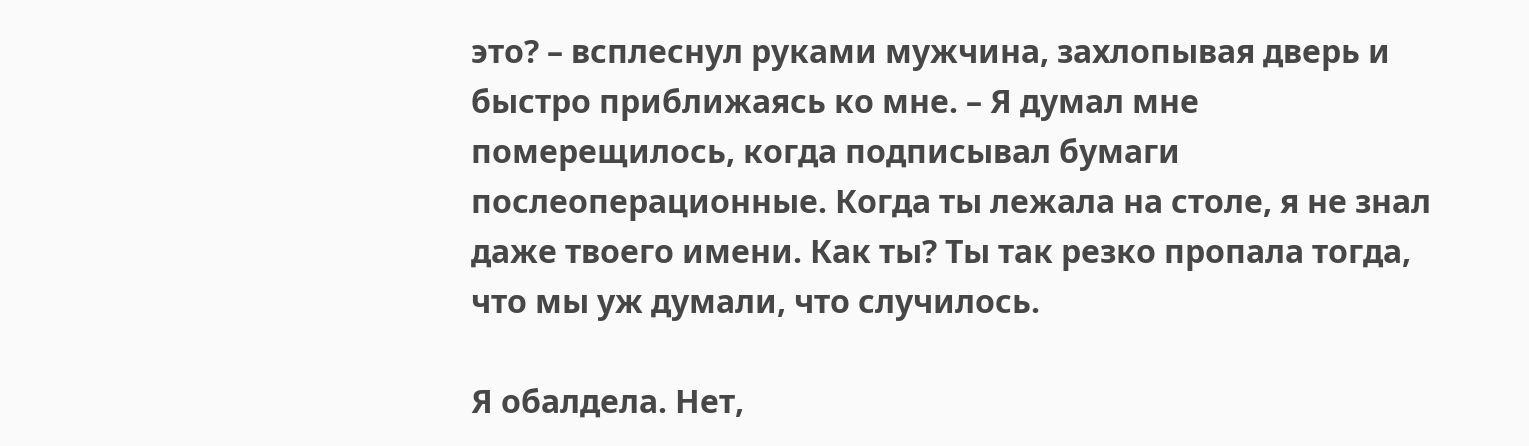это? – всплеснул руками мужчина, захлопывая дверь и быстро приближаясь ко мне. – Я думал мне померещилось, когда подписывал бумаги послеоперационные. Когда ты лежала на столе, я не знал даже твоего имени. Как ты? Ты так резко пропала тогда, что мы уж думали, что случилось.

Я обалдела. Нет,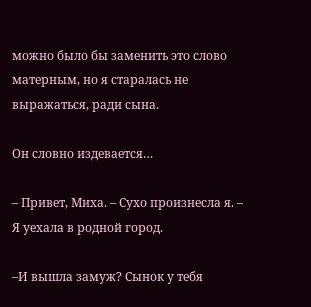можно было бы заменить это слово матерным, но я старалась не выражаться, ради сына.

Он словно издевается…

– Привет, Миха. – Сухо произнесла я. – Я уехала в родной город.

–И вышла замуж? Сынок у тебя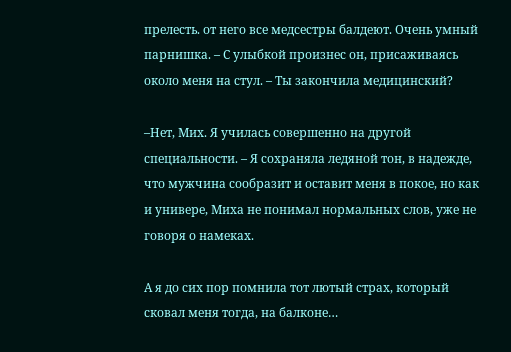прелесть. от него все медсестры балдеют. Очень умный парнишка. – С улыбкой произнес он, присаживаясь около меня на стул. – Ты закончила медицинский?

–Нет, Мих. Я училась совершенно на другой специальности. – Я сохраняла ледяной тон, в надежде, что мужчина сообразит и оставит меня в покое, но как и универе, Миха не понимал нормальных слов, уже не говоря о намеках.

А я до сих пор помнила тот лютый страх, который сковал меня тогда, на балконе…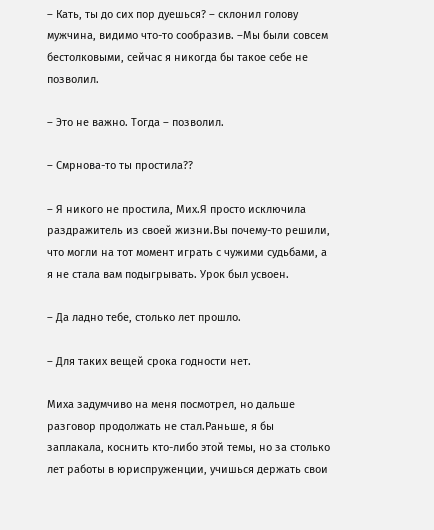– Кать, ты до сих пор дуешься? – склонил голову мужчина, видимо что-то сообразив. –Мы были совсем бестолковыми, сейчас я никогда бы такое себе не позволил.

– Это не важно. Тогда – позволил.

– Смрнова-то ты простила??

– Я никого не простила, Мих.Я просто исключила раздражитель из своей жизни.Вы почему-то решили, что могли на тот момент играть с чужими судьбами, а я не стала вам подыгрывать. Урок был усвоен.

– Да ладно тебе, столько лет прошло.

– Для таких вещей срока годности нет.

Миха задумчиво на меня посмотрел, но дальше разговор продолжать не стал.Раньше, я бы заплакала, коснить кто-либо этой темы, но за столько лет работы в юриспруженции, учишься держать свои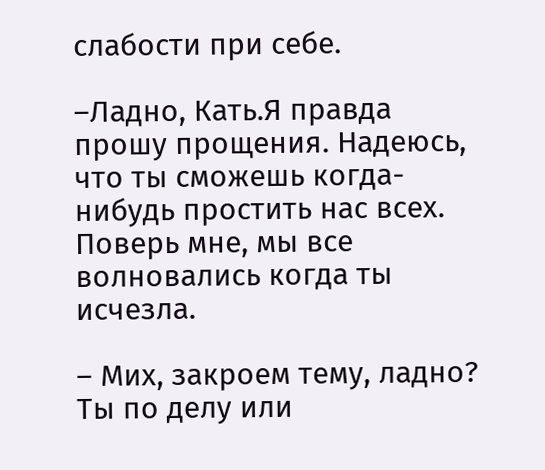слабости при себе.

–Ладно, Кать.Я правда прошу прощения. Надеюсь, что ты сможешь когда-нибудь простить нас всех. Поверь мне, мы все волновались когда ты исчезла.

– Мих, закроем тему, ладно? Ты по делу или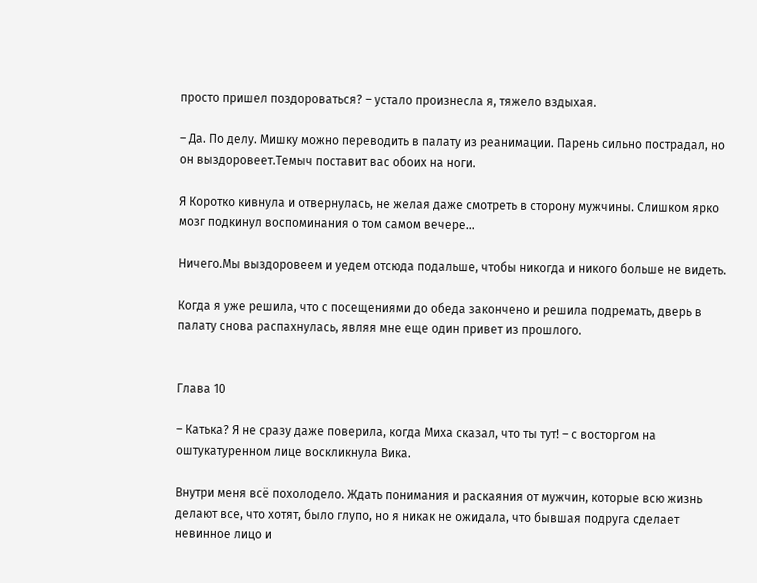просто пришел поздороваться? – устало произнесла я, тяжело вздыхая.

– Да. По делу. Мишку можно переводить в палату из реанимации. Парень сильно пострадал, но он выздоровеет.Темыч поставит вас обоих на ноги.

Я Коротко кивнула и отвернулась, не желая даже смотреть в сторону мужчины. Слишком ярко мозг подкинул воспоминания о том самом вечере…

Ничего.Мы выздоровеем и уедем отсюда подальше, чтобы никогда и никого больше не видеть.

Когда я уже решила, что с посещениями до обеда закончено и решила подремать, дверь в палату снова распахнулась, являя мне еще один привет из прошлого.


Глава 10

– Катька? Я не сразу даже поверила, когда Миха сказал, что ты тут! – с восторгом на оштукатуренном лице воскликнула Вика.

Внутри меня всё похолодело. Ждать понимания и раскаяния от мужчин, которые всю жизнь делают все, что хотят, было глупо, но я никак не ожидала, что бывшая подруга сделает невинное лицо и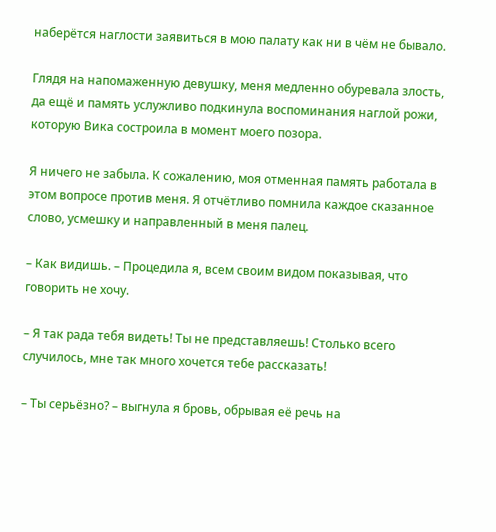наберётся наглости заявиться в мою палату как ни в чём не бывало.

Глядя на напомаженную девушку, меня медленно обуревала злость, да ещё и память услужливо подкинула воспоминания наглой рожи, которую Вика состроила в момент моего позора.

Я ничего не забыла. К сожалению, моя отменная память работала в этом вопросе против меня. Я отчётливо помнила каждое сказанное слово, усмешку и направленный в меня палец.

– Как видишь. – Процедила я, всем своим видом показывая, что говорить не хочу.

– Я так рада тебя видеть! Ты не представляешь! Столько всего случилось, мне так много хочется тебе рассказать!

– Ты серьёзно? – выгнула я бровь, обрывая её речь на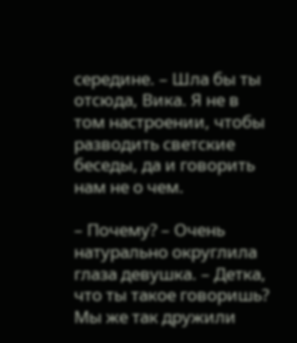середине. – Шла бы ты отсюда, Вика. Я не в том настроении, чтобы разводить светские беседы, да и говорить нам не о чем.

– Почему? – Очень натурально округлила глаза девушка. – Детка, что ты такое говоришь? Мы же так дружили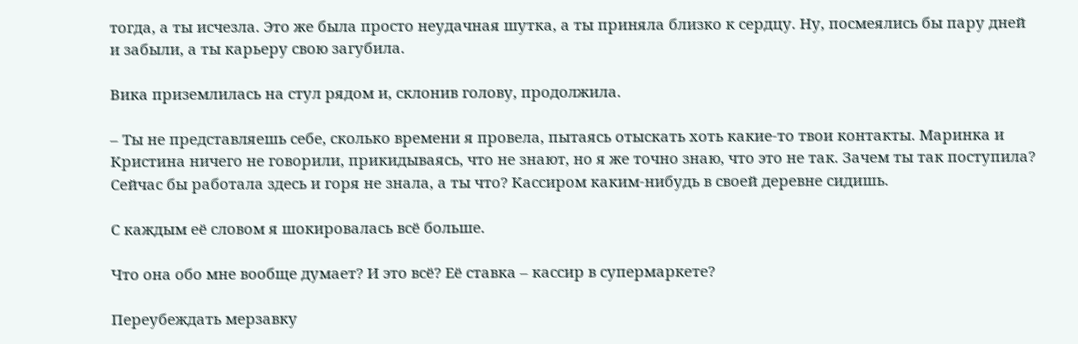тогда, а ты исчезла. Это же была просто неудачная шутка, а ты приняла близко к сердцу. Ну, посмеялись бы пару дней и забыли, а ты карьеру свою загубила.

Вика приземлилась на стул рядом и, склонив голову, продолжила.

– Ты не представляешь себе, сколько времени я провела, пытаясь отыскать хоть какие-то твои контакты. Маринка и Кристина ничего не говорили, прикидываясь, что не знают, но я же точно знаю, что это не так. Зачем ты так поступила? Сейчас бы работала здесь и горя не знала, а ты что? Кассиром каким-нибудь в своей деревне сидишь.

С каждым её словом я шокировалась всё больше.

Что она обо мне вообще думает? И это всё? Её ставка – кассир в супермаркете?

Переубеждать мерзавку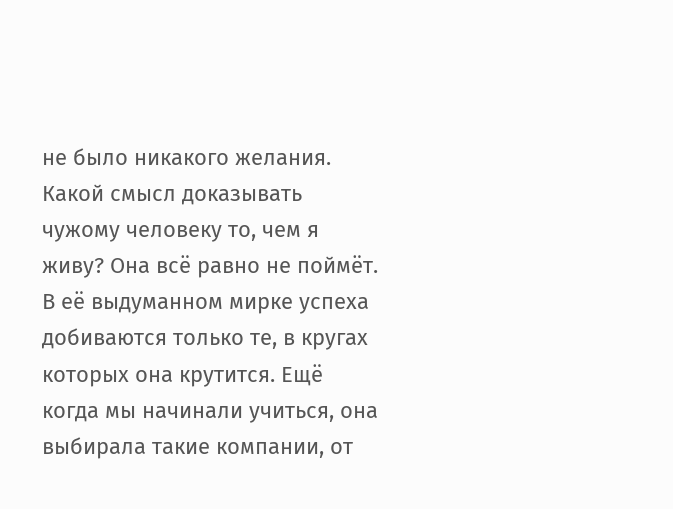не было никакого желания. Какой смысл доказывать чужому человеку то, чем я живу? Она всё равно не поймёт. В её выдуманном мирке успеха добиваются только те, в кругах которых она крутится. Ещё когда мы начинали учиться, она выбирала такие компании, от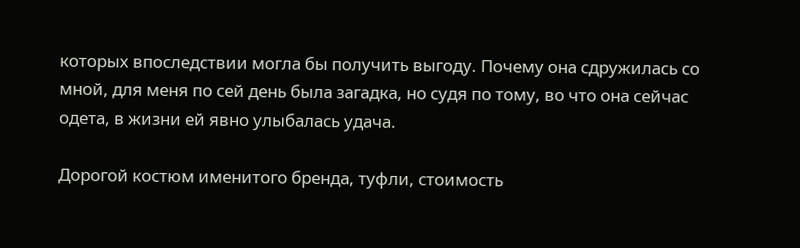которых впоследствии могла бы получить выгоду. Почему она сдружилась со мной, для меня по сей день была загадка, но судя по тому, во что она сейчас одета, в жизни ей явно улыбалась удача.

Дорогой костюм именитого бренда, туфли, стоимость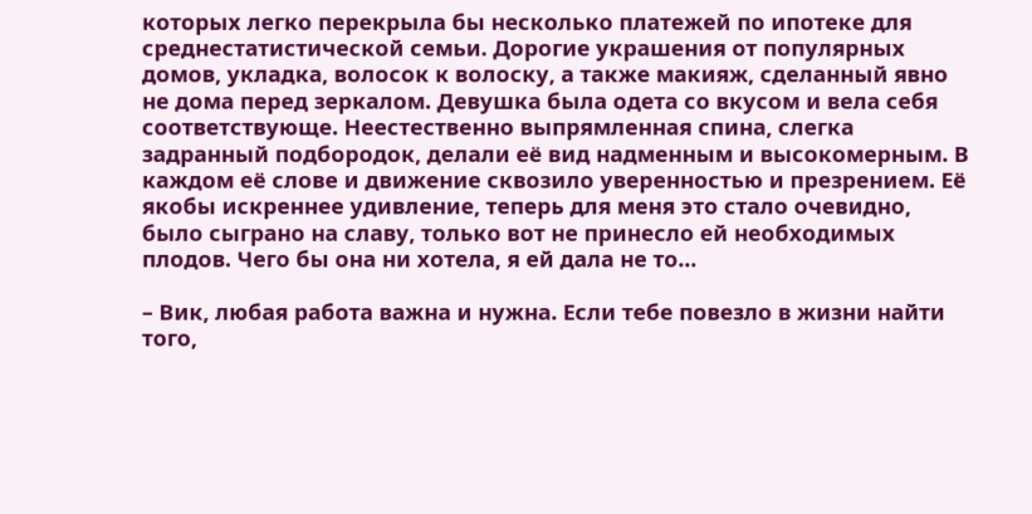которых легко перекрыла бы несколько платежей по ипотеке для среднестатистической семьи. Дорогие украшения от популярных домов, укладка, волосок к волоску, а также макияж, сделанный явно не дома перед зеркалом. Девушка была одета со вкусом и вела себя соответствующе. Неестественно выпрямленная спина, слегка задранный подбородок, делали её вид надменным и высокомерным. В каждом её слове и движение сквозило уверенностью и презрением. Её якобы искреннее удивление, теперь для меня это стало очевидно, было сыграно на славу, только вот не принесло ей необходимых плодов. Чего бы она ни хотела, я ей дала не то…

– Вик, любая работа важна и нужна. Если тебе повезло в жизни найти того,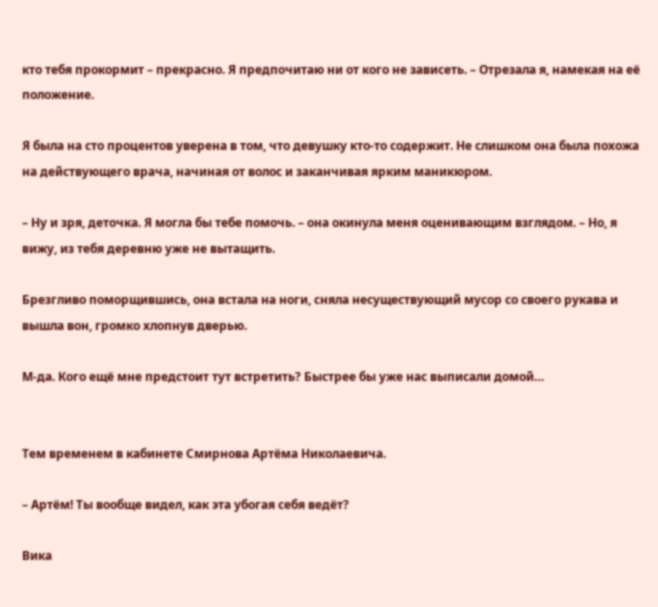кто тебя прокормит – прекрасно. Я предпочитаю ни от кого не зависеть. – Отрезала я, намекая на её положение.

Я была на сто процентов уверена в том, что девушку кто-то содержит. Не слишком она была похожа на действующего врача, начиная от волос и заканчивая ярким маникюром.

– Ну и зря, деточка. Я могла бы тебе помочь. – она окинула меня оценивающим взглядом. – Но, я вижу, из тебя деревню уже не вытащить.

Брезгливо поморщившись, она встала на ноги, сняла несуществующий мусор со своего рукава и вышла вон, громко хлопнув дверью.

М-да. Кого ещё мне предстоит тут встретить? Быстрее бы уже нас выписали домой…


Тем временем в кабинете Смирнова Артёма Николаевича.

– Артём! Ты вообще видел, как эта убогая себя ведёт?

Вика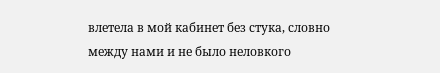влетела в мой кабинет без стука, словно между нами и не было неловкого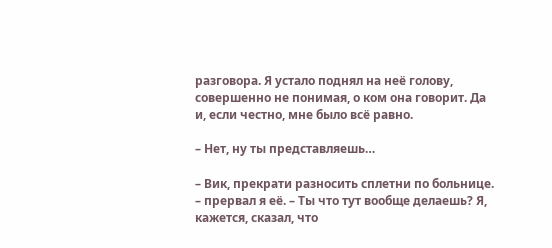разговора. Я устало поднял на неё голову, совершенно не понимая, о ком она говорит. Да и, если честно, мне было всё равно.

– Нет, ну ты представляешь…

– Вик, прекрати разносить сплетни по больнице. – прервал я её. – Ты что тут вообще делаешь? Я, кажется, сказал, что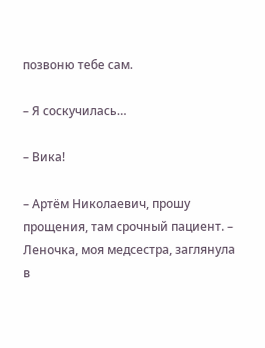позвоню тебе сам.

– Я соскучилась…

– Вика!

– Артём Николаевич, прошу прощения, там срочный пациент. – Леночка, моя медсестра, заглянула в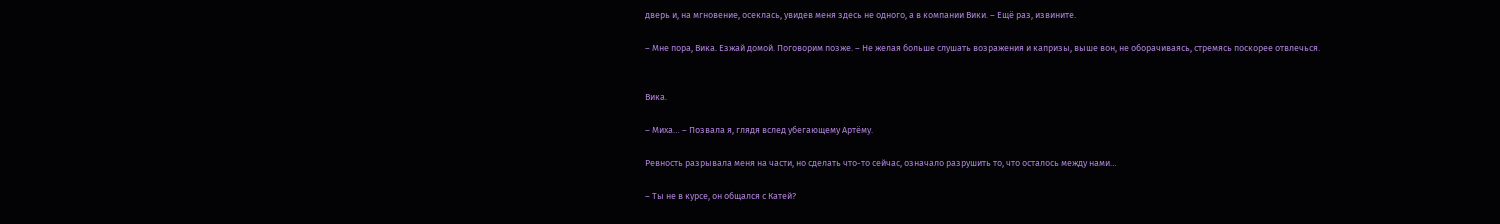дверь и, на мгновение, осеклась, увидев меня здесь не одного, а в компании Вики. – Ещё раз, извините.

– Мне пора, Вика. Езжай домой. Поговорим позже. – Не желая больше слушать возражения и капризы, выше вон, не оборачиваясь, стремясь поскорее отвлечься.


Вика.

– Миха… – Позвала я, глядя вслед убегающему Артёму.

Ревность разрывала меня на части, но сделать что-то сейчас, означало разрушить то, что осталось между нами…

– Ты не в курсе, он общался с Катей?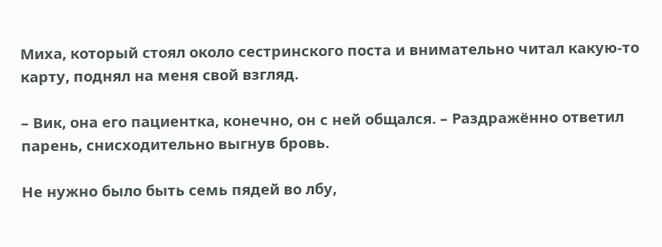Миха, который стоял около сестринского поста и внимательно читал какую-то карту, поднял на меня свой взгляд.

– Вик, она его пациентка, конечно, он с ней общался. – Раздражённо ответил парень, снисходительно выгнув бровь.

Не нужно было быть семь пядей во лбу,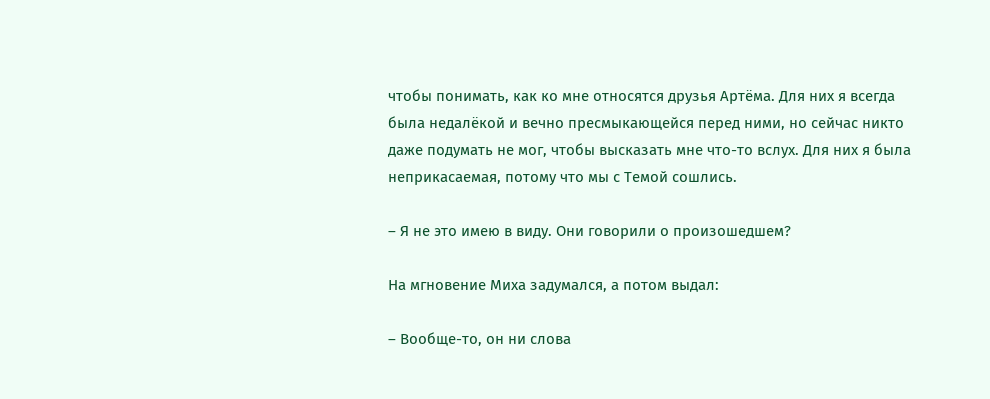чтобы понимать, как ко мне относятся друзья Артёма. Для них я всегда была недалёкой и вечно пресмыкающейся перед ними, но сейчас никто даже подумать не мог, чтобы высказать мне что-то вслух. Для них я была неприкасаемая, потому что мы с Темой сошлись.

– Я не это имею в виду. Они говорили о произошедшем?

На мгновение Миха задумался, а потом выдал:

– Вообще-то, он ни слова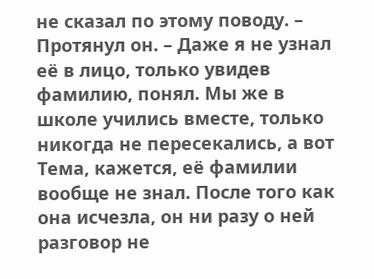не сказал по этому поводу. – Протянул он. – Даже я не узнал её в лицо, только увидев фамилию, понял. Мы же в школе учились вместе, только никогда не пересекались, а вот Тема, кажется, её фамилии вообще не знал. После того как она исчезла, он ни разу о ней разговор не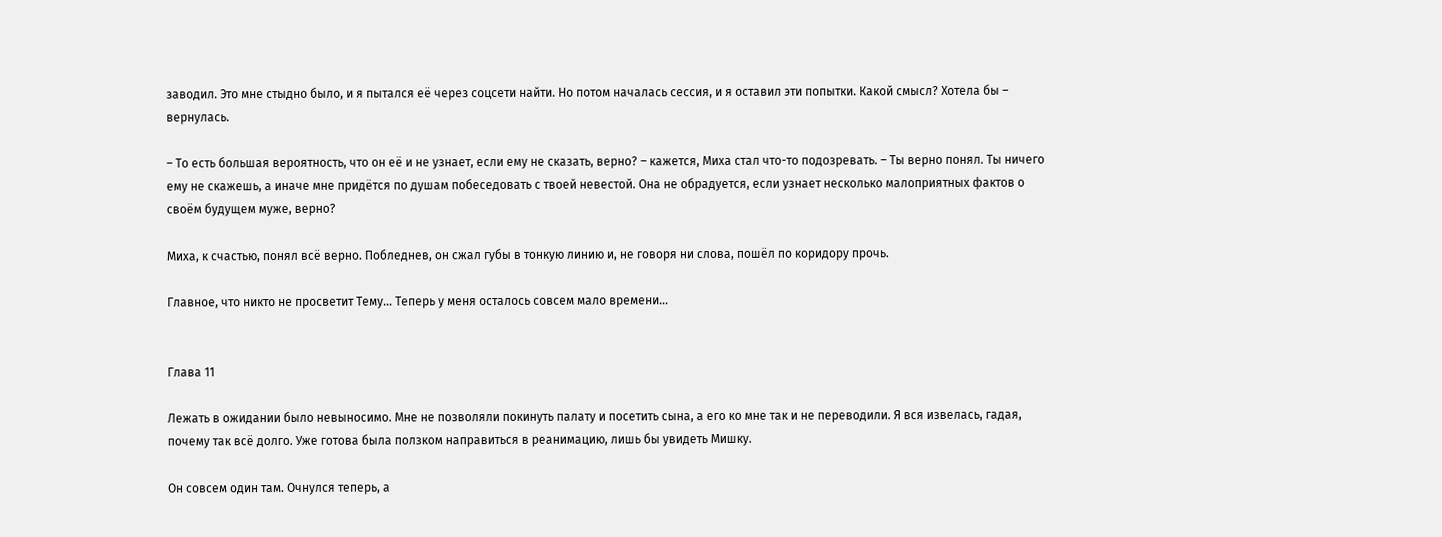заводил. Это мне стыдно было, и я пытался её через соцсети найти. Но потом началась сессия, и я оставил эти попытки. Какой смысл? Хотела бы – вернулась.

– То есть большая вероятность, что он её и не узнает, если ему не сказать, верно? – кажется, Миха стал что-то подозревать. – Ты верно понял. Ты ничего ему не скажешь, а иначе мне придётся по душам побеседовать с твоей невестой. Она не обрадуется, если узнает несколько малоприятных фактов о своём будущем муже, верно?

Миха, к счастью, понял всё верно. Побледнев, он сжал губы в тонкую линию и, не говоря ни слова, пошёл по коридору прочь.

Главное, что никто не просветит Тему… Теперь у меня осталось совсем мало времени…


Глава 11

Лежать в ожидании было невыносимо. Мне не позволяли покинуть палату и посетить сына, а его ко мне так и не переводили. Я вся извелась, гадая, почему так всё долго. Уже готова была ползком направиться в реанимацию, лишь бы увидеть Мишку.

Он совсем один там. Очнулся теперь, а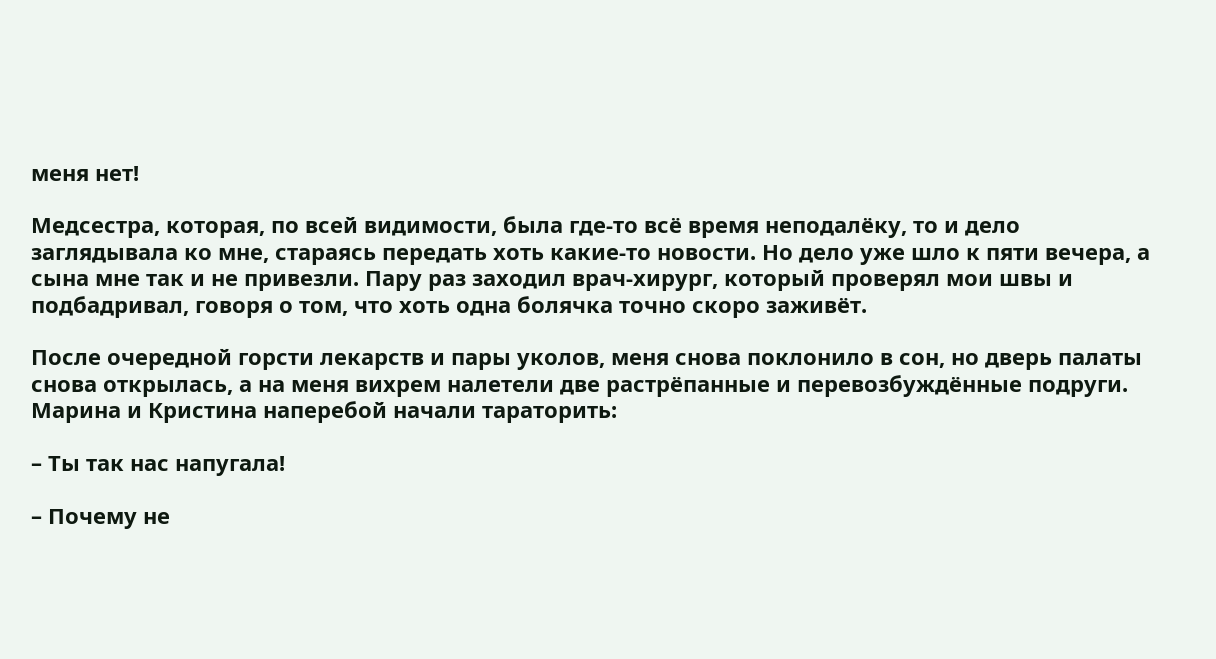меня нет!

Медсестра, которая, по всей видимости, была где-то всё время неподалёку, то и дело заглядывала ко мне, стараясь передать хоть какие-то новости. Но дело уже шло к пяти вечера, а сына мне так и не привезли. Пару раз заходил врач-хирург, который проверял мои швы и подбадривал, говоря о том, что хоть одна болячка точно скоро заживёт.

После очередной горсти лекарств и пары уколов, меня снова поклонило в сон, но дверь палаты снова открылась, а на меня вихрем налетели две растрёпанные и перевозбуждённые подруги. Марина и Кристина наперебой начали тараторить:

– Ты так нас напугала!

– Почему не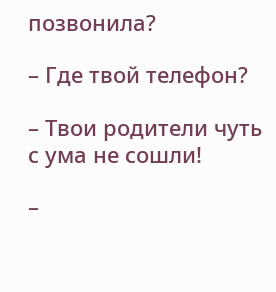позвонила?

– Где твой телефон?

– Твои родители чуть с ума не сошли!

–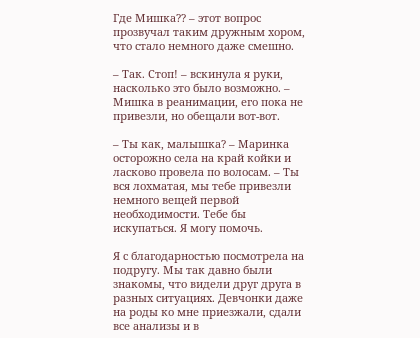Где Мишка?? – этот вопрос прозвучал таким дружным хором, что стало немного даже смешно.

– Так. Стоп! – вскинула я руки, насколько это было возможно. – Мишка в реанимации, его пока не привезли, но обещали вот-вот.

– Ты как, малышка? – Маринка осторожно села на край койки и ласково провела по волосам. – Ты вся лохматая, мы тебе привезли немного вещей первой необходимости. Тебе бы искупаться. Я могу помочь.

Я с благодарностью посмотрела на подругу. Мы так давно были знакомы, что видели друг друга в разных ситуациях. Девчонки даже на роды ко мне приезжали, сдали все анализы и в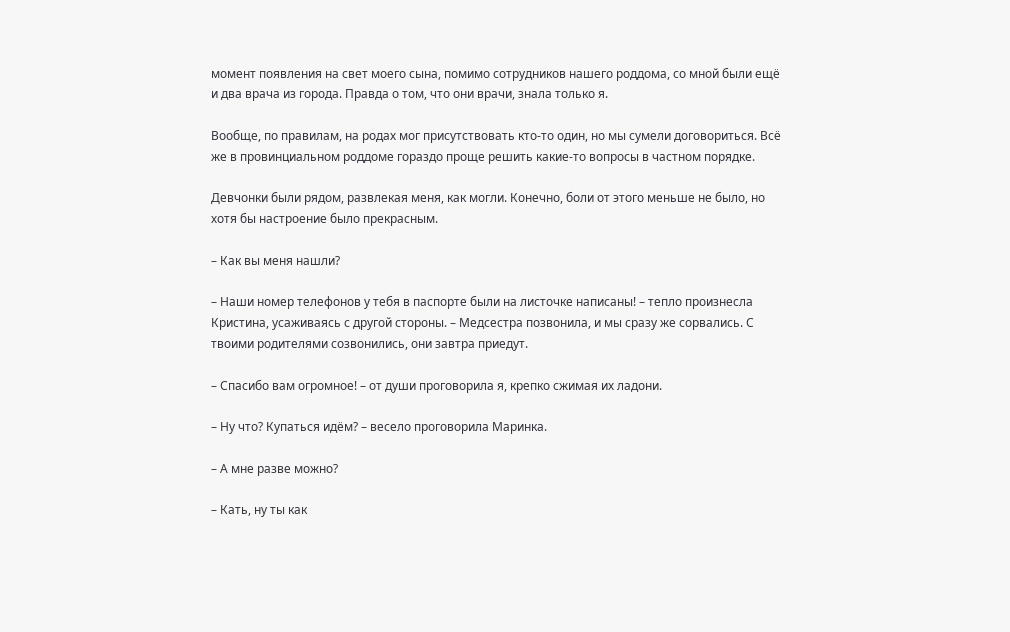момент появления на свет моего сына, помимо сотрудников нашего роддома, со мной были ещё и два врача из города. Правда о том, что они врачи, знала только я.

Вообще, по правилам, на родах мог присутствовать кто-то один, но мы сумели договориться. Всё же в провинциальном роддоме гораздо проще решить какие-то вопросы в частном порядке.

Девчонки были рядом, развлекая меня, как могли. Конечно, боли от этого меньше не было, но хотя бы настроение было прекрасным.

– Как вы меня нашли?

– Наши номер телефонов у тебя в паспорте были на листочке написаны! – тепло произнесла Кристина, усаживаясь с другой стороны. – Медсестра позвонила, и мы сразу же сорвались. С твоими родителями созвонились, они завтра приедут.

– Спасибо вам огромное! – от души проговорила я, крепко сжимая их ладони.

– Ну что? Купаться идём? – весело проговорила Маринка.

– А мне разве можно?

– Кать, ну ты как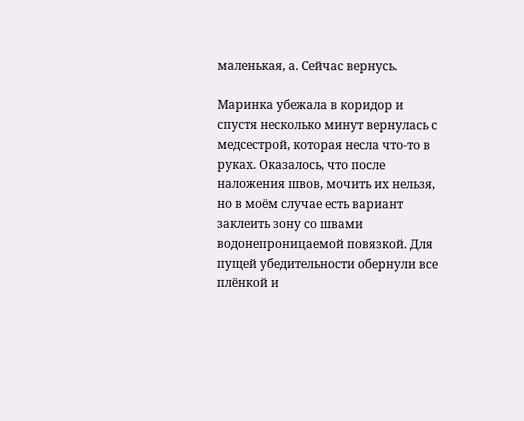маленькая, а. Сейчас вернусь.

Маринка убежала в коридор и спустя несколько минут вернулась с медсестрой, которая несла что-то в руках. Оказалось, что после наложения швов, мочить их нельзя, но в моём случае есть вариант заклеить зону со швами водонепроницаемой повязкой. Для пущей убедительности обернули все плёнкой и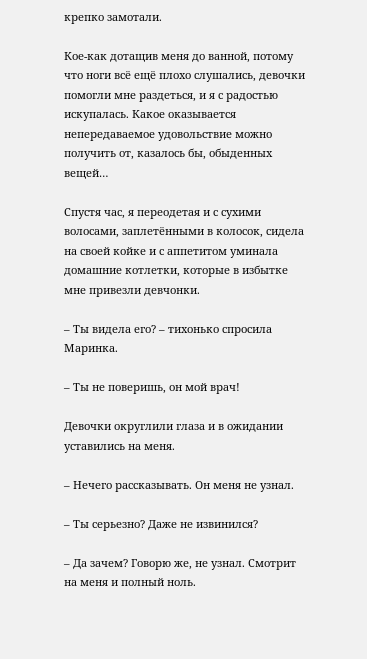крепко замотали.

Кое-как дотащив меня до ванной, потому что ноги всё ещё плохо слушались, девочки помогли мне раздеться, и я с радостью искупалась. Какое оказывается непередаваемое удовольствие можно получить от, казалось бы, обыденных вещей…

Спустя час, я переодетая и с сухими волосами, заплетёнными в колосок, сидела на своей койке и с аппетитом уминала домашние котлетки, которые в избытке мне привезли девчонки.

– Ты видела его? – тихонько спросила Маринка.

– Ты не поверишь, он мой врач!

Девочки округлили глаза и в ожидании уставились на меня.

– Нечего рассказывать. Он меня не узнал.

– Ты серьезно? Даже не извинился?

– Да зачем? Говорю же, не узнал. Смотрит на меня и полный ноль.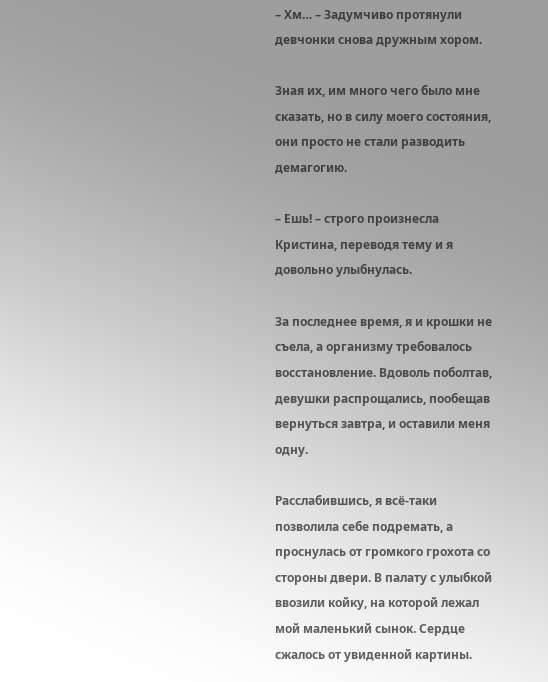– Хм… – Задумчиво протянули девчонки снова дружным хором.

Зная их, им много чего было мне сказать, но в силу моего состояния, они просто не стали разводить демагогию.

– Ешь! – строго произнесла Кристина, переводя тему и я довольно улыбнулась.

За последнее время, я и крошки не съела, а организму требовалось восстановление. Вдоволь поболтав, девушки распрощались, пообещав вернуться завтра, и оставили меня одну.

Расслабившись, я всё-таки позволила себе подремать, а проснулась от громкого грохота со стороны двери. В палату с улыбкой ввозили койку, на которой лежал мой маленький сынок. Сердце сжалось от увиденной картины.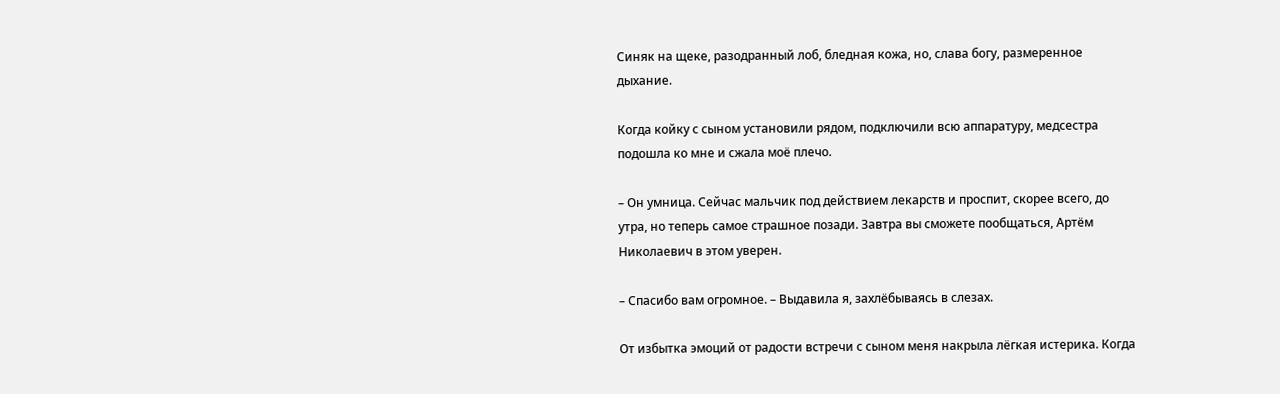Синяк на щеке, разодранный лоб, бледная кожа, но, слава богу, размеренное дыхание.

Когда койку с сыном установили рядом, подключили всю аппаратуру, медсестра подошла ко мне и сжала моё плечо.

– Он умница. Сейчас мальчик под действием лекарств и проспит, скорее всего, до утра, но теперь самое страшное позади. Завтра вы сможете пообщаться, Артём Николаевич в этом уверен.

– Спасибо вам огромное. – Выдавила я, захлёбываясь в слезах.

От избытка эмоций от радости встречи с сыном меня накрыла лёгкая истерика. Когда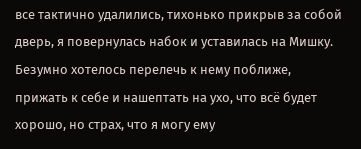все тактично удалились, тихонько прикрыв за собой дверь, я повернулась набок и уставилась на Мишку. Безумно хотелось перелечь к нему поближе, прижать к себе и нашептать на ухо, что всё будет хорошо, но страх, что я могу ему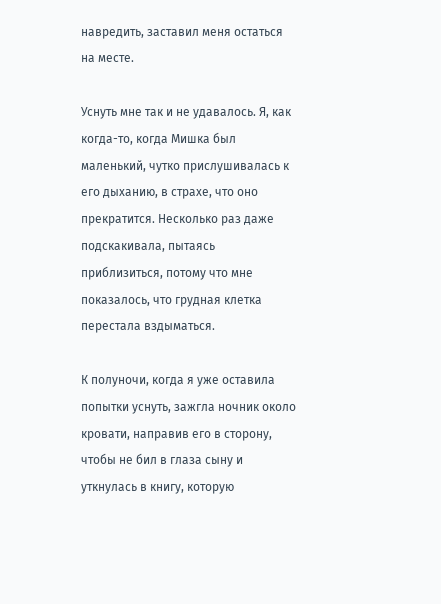навредить, заставил меня остаться на месте.

Уснуть мне так и не удавалось. Я, как когда-то, когда Мишка был маленький, чутко прислушивалась к его дыханию, в страхе, что оно прекратится. Несколько раз даже подскакивала, пытаясь приблизиться, потому что мне показалось, что грудная клетка перестала вздыматься.

К полуночи, когда я уже оставила попытки уснуть, зажгла ночник около кровати, направив его в сторону, чтобы не бил в глаза сыну и уткнулась в книгу, которую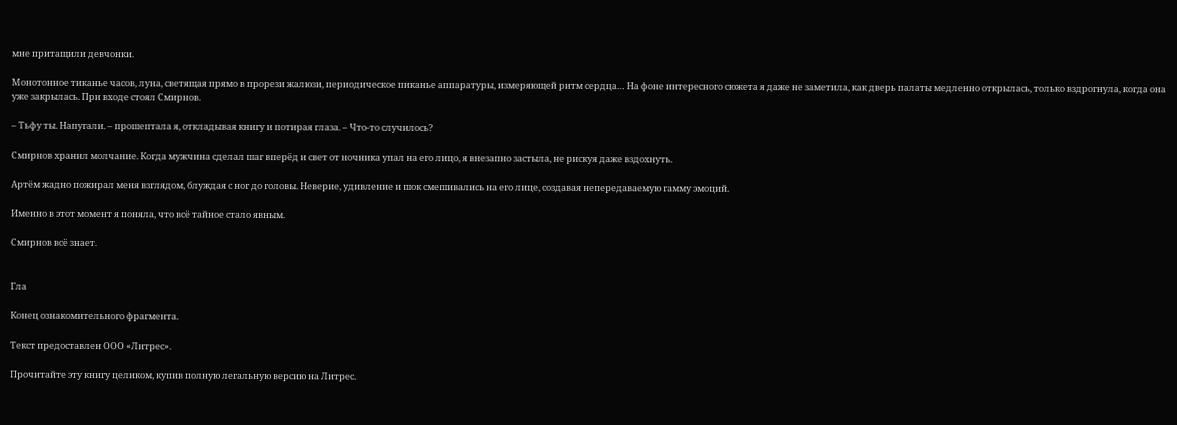мне притащили девчонки.

Монотонное тиканье часов, луна, светящая прямо в прорези жалюзи, периодическое пиканье аппаратуры, измеряющей ритм сердца… На фоне интересного сюжета я даже не заметила, как дверь палаты медленно открылась, только вздрогнула, когда она уже закрылась. При входе стоял Смирнов.

– Тьфу ты. Напугали. – прошептала я, откладывая книгу и потирая глаза. – Что-то случилось?

Смирнов хранил молчание. Когда мужчина сделал шаг вперёд и свет от ночника упал на его лицо, я внезапно застыла, не рискуя даже вздохнуть.

Артём жадно пожирал меня взглядом, блуждая с ног до головы. Неверие, удивление и шок смешивались на его лице, создавая непередаваемую гамму эмоций.

Именно в этот момент я поняла, что всё тайное стало явным.

Смирнов всё знает.


Гла

Конец ознакомительного фрагмента.

Текст предоставлен ООО «Литрес».

Прочитайте эту книгу целиком, купив полную легальную версию на Литрес.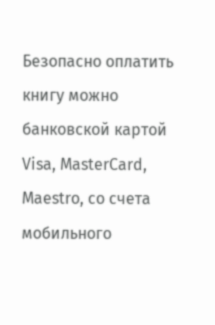Безопасно оплатить книгу можно банковской картой Visa, MasterCard, Maestro, со счета мобильного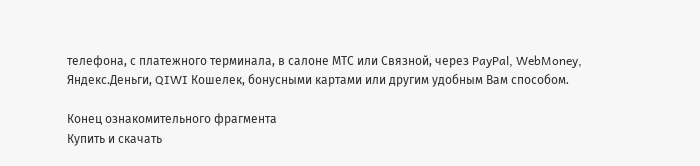телефона, с платежного терминала, в салоне МТС или Связной, через PayPal, WebMoney, Яндекс.Деньги, QIWI Кошелек, бонусными картами или другим удобным Вам способом.

Конец ознакомительного фрагмента
Купить и скачать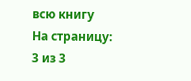всю книгу
На страницу:
3 из 3